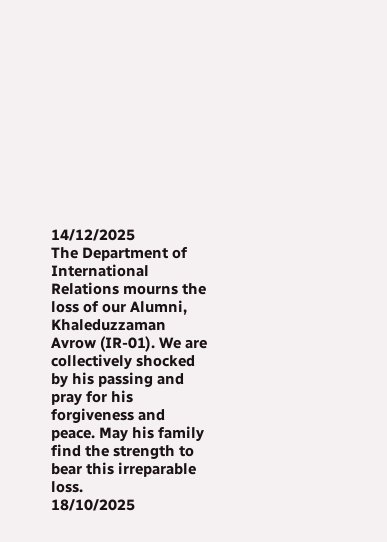14/12/2025
The Department of International Relations mourns the loss of our Alumni, Khaleduzzaman Avrow (IR-01). We are collectively shocked by his passing and pray for his forgiveness and peace. May his family find the strength to bear this irreparable loss.
18/10/2025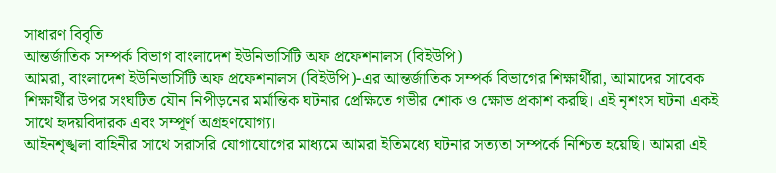সাধারণ বিবৃতি
আন্তর্জাতিক সম্পর্ক বিভাগ বাংলাদেশ ইউনিভার্সিটি অফ প্রফেশনালস (বিইউপি)
আমরা, বাংলাদেশ ইউনিভার্সিটি অফ প্রফেশনালস (বিইউপি)-এর আন্তর্জাতিক সম্পর্ক বিভাগের শিক্ষার্থীরা, আমাদের সাবেক শিক্ষার্থীর উপর সংঘটিত যৌন নিপীড়নের মর্মান্তিক ঘটনার প্রেক্ষিতে গভীর শোক ও ক্ষোভ প্রকাশ করছি। এই নৃশংস ঘটনা একই সাথে হৃদয়বিদারক এবং সম্পূর্ণ অগ্রহণযোগ্য।
আইনশৃঙ্খলা বাহিনীর সাথে সরাসরি যোগাযোগের মাধ্যমে আমরা ইতিমধ্যে ঘটনার সত্যতা সম্পর্কে নিশ্চিত হয়েছি। আমরা এই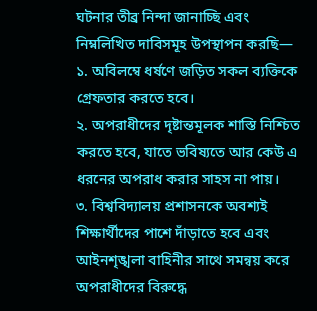ঘটনার তীব্র নিন্দা জানাচ্ছি এবং নিম্নলিখিত দাবিসমূহ উপস্থাপন করছি—
১. অবিলম্বে ধর্ষণে জড়িত সকল ব্যক্তিকে গ্রেফতার করতে হবে।
২. অপরাধীদের দৃষ্টান্তমূলক শাস্তি নিশ্চিত করতে হবে, যাতে ভবিষ্যতে আর কেউ এ ধরনের অপরাধ করার সাহস না পায়।
৩. বিশ্ববিদ্যালয় প্রশাসনকে অবশ্যই শিক্ষার্থীদের পাশে দাঁড়াতে হবে এবং আইনশৃঙ্খলা বাহিনীর সাথে সমন্বয় করে অপরাধীদের বিরুদ্ধে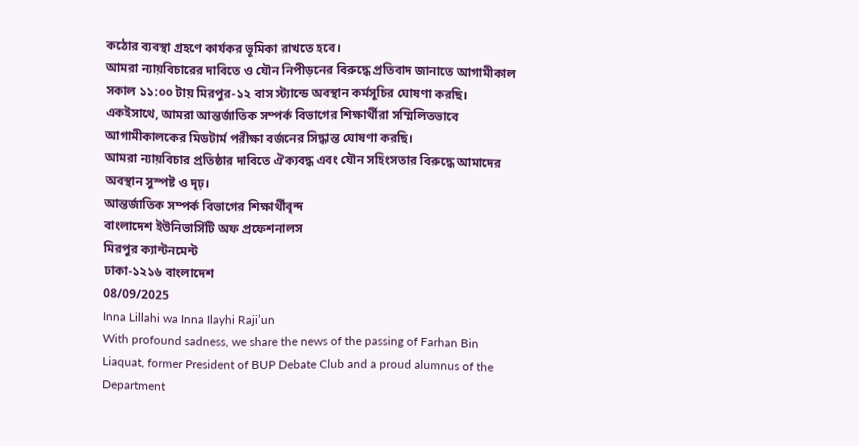কঠোর ব্যবস্থা গ্রহণে কার্যকর ভূমিকা রাখতে হবে।
আমরা ন্যায়বিচারের দাবিতে ও যৌন নিপীড়নের বিরুদ্ধে প্রতিবাদ জানাতে আগামীকাল সকাল ১১:০০ টায় মিরপুর-১২ বাস স্ট্যান্ডে অবস্থান কর্মসূচির ঘোষণা করছি। একইসাথে, আমরা আন্তর্জাতিক সম্পর্ক বিভাগের শিক্ষার্থীরা সম্মিলিতভাবে আগামীকালকের মিডটার্ম পরীক্ষা বর্জনের সিদ্ধান্ত ঘোষণা করছি।
আমরা ন্যায়বিচার প্রতিষ্ঠার দাবিতে ঐক্যবদ্ধ এবং যৌন সহিংসতার বিরুদ্ধে আমাদের অবস্থান সুস্পষ্ট ও দৃঢ়।
আন্তর্জাতিক সম্পর্ক বিভাগের শিক্ষার্থীবৃন্দ
বাংলাদেশ ইউনিভার্সিটি অফ প্রফেশনালস
মিরপুর ক্যান্টনমেন্ট
ঢাকা-১২১৬ বাংলাদেশ
08/09/2025
Inna Lillahi wa Inna Ilayhi Raji’un
With profound sadness, we share the news of the passing of Farhan Bin Liaquat, former President of BUP Debate Club and a proud alumnus of the Department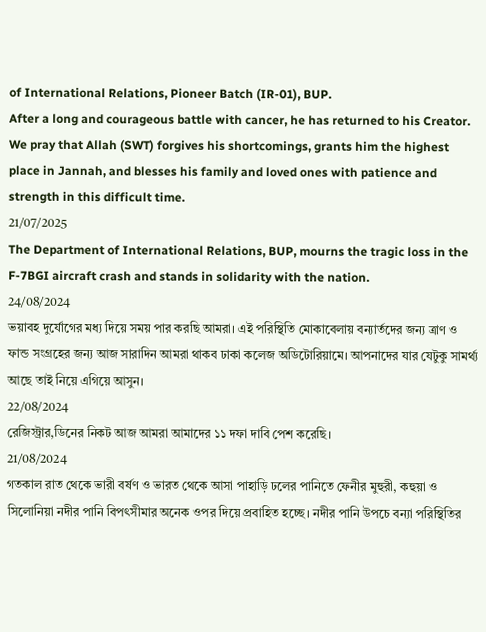of International Relations, Pioneer Batch (IR-01), BUP.
After a long and courageous battle with cancer, he has returned to his Creator.
We pray that Allah (SWT) forgives his shortcomings, grants him the highest place in Jannah, and blesses his family and loved ones with patience and strength in this difficult time.
21/07/2025
The Department of International Relations, BUP, mourns the tragic loss in the F-7BGI aircraft crash and stands in solidarity with the nation.
24/08/2024
ভয়াবহ দুর্যোগের মধ্য দিয়ে সময় পার করছি আমরা। এই পরিস্থিতি মোকাবেলায় বন্যার্তদের জন্য ত্রাণ ও ফান্ড সংগ্রহের জন্য আজ সারাদিন আমরা থাকব ঢাকা কলেজ অডিটোরিয়ামে। আপনাদের যার যেটুকু সামর্থ্য আছে তাই নিয়ে এগিয়ে আসুন।
22/08/2024
রেজিস্ট্রার,ডিনের নিকট আজ আমরা আমাদের ১১ দফা দাবি পেশ করেছি।
21/08/2024
গতকাল রাত থেকে ভারী বর্ষণ ও ভারত থেকে আসা পাহাড়ি ঢলের পানিতে ফেনীর মুহুরী, কহুয়া ও সিলোনিয়া নদীর পানি বিপৎসীমার অনেক ওপর দিয়ে প্রবাহিত হচ্ছে। নদীর পানি উপচে বন্যা পরিস্থিতির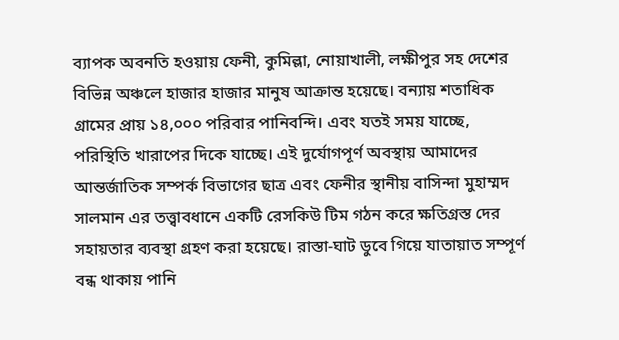ব্যাপক অবনতি হওয়ায় ফেনী, কুমিল্লা, নোয়াখালী, লক্ষীপুর সহ দেশের বিভিন্ন অঞ্চলে হাজার হাজার মানুষ আক্রান্ত হয়েছে। বন্যায় শতাধিক গ্রামের প্রায় ১৪,০০০ পরিবার পানিবন্দি। এবং যতই সময় যাচ্ছে, পরিস্থিতি খারাপের দিকে যাচ্ছে। এই দুর্যোগপূর্ণ অবস্থায় আমাদের আন্তর্জাতিক সম্পর্ক বিভাগের ছাত্র এবং ফেনীর স্থানীয় বাসিন্দা মুহাম্মদ সালমান এর তত্ত্বাবধানে একটি রেসকিউ টিম গঠন করে ক্ষতিগ্রস্ত দের সহায়তার ব্যবস্থা গ্রহণ করা হয়েছে। রাস্তা-ঘাট ডুবে গিয়ে যাতায়াত সম্পূর্ণ বন্ধ থাকায় পানি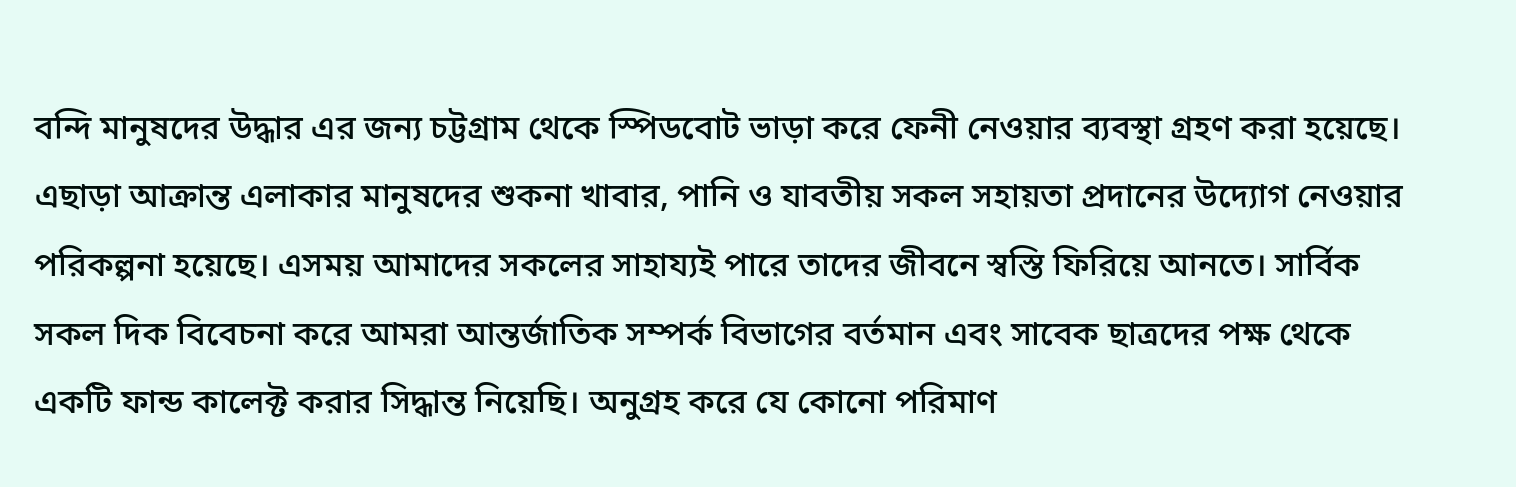বন্দি মানুষদের উদ্ধার এর জন্য চট্টগ্রাম থেকে স্পিডবোট ভাড়া করে ফেনী নেওয়ার ব্যবস্থা গ্রহণ করা হয়েছে। এছাড়া আক্রান্ত এলাকার মানুষদের শুকনা খাবার, পানি ও যাবতীয় সকল সহায়তা প্রদানের উদ্যোগ নেওয়ার পরিকল্পনা হয়েছে। এসময় আমাদের সকলের সাহায্যই পারে তাদের জীবনে স্বস্তি ফিরিয়ে আনতে। সার্বিক সকল দিক বিবেচনা করে আমরা আন্তর্জাতিক সম্পর্ক বিভাগের বর্তমান এবং সাবেক ছাত্রদের পক্ষ থেকে একটি ফান্ড কালেক্ট করার সিদ্ধান্ত নিয়েছি। অনুগ্রহ করে যে কোনো পরিমাণ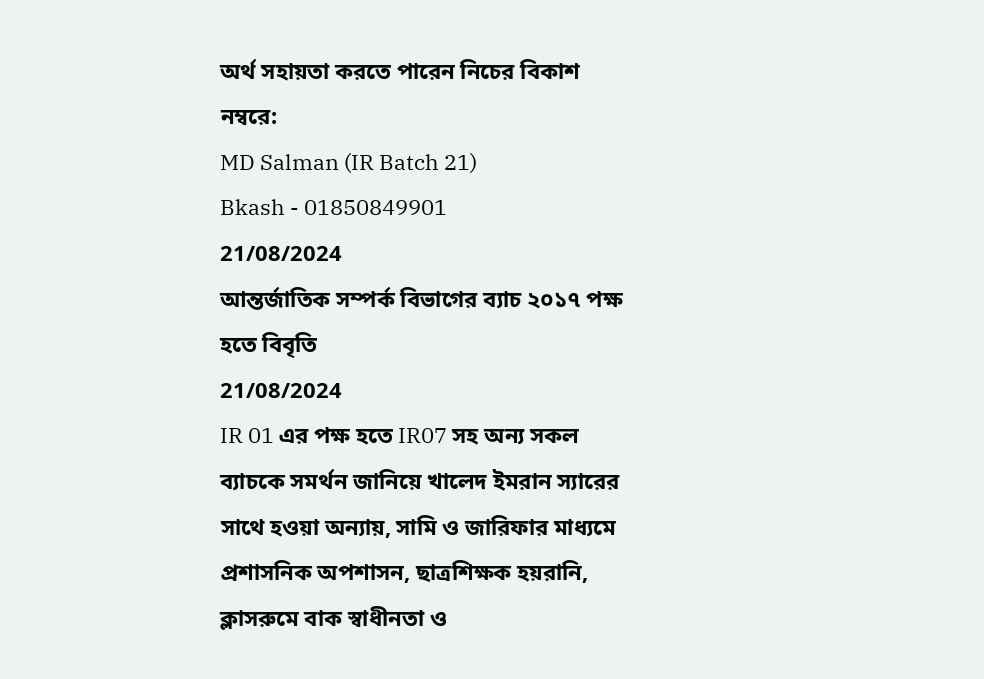অর্থ সহায়তা করতে পারেন নিচের বিকাশ নম্বরে:
MD Salman (IR Batch 21)
Bkash - 01850849901
21/08/2024
আন্তর্জাতিক সম্পর্ক বিভাগের ব্যাচ ২০১৭ পক্ষ হতে বিবৃতি
21/08/2024
IR 01 এর পক্ষ হতে IR07 সহ অন্য সকল ব্যাচকে সমর্থন জানিয়ে খালেদ ইমরান স্যারের সাথে হওয়া অন্যায়, সামি ও জারিফার মাধ্যমে প্রশাসনিক অপশাসন, ছাত্রশিক্ষক হয়রানি, ক্লাসরুমে বাক স্বাধীনতা ও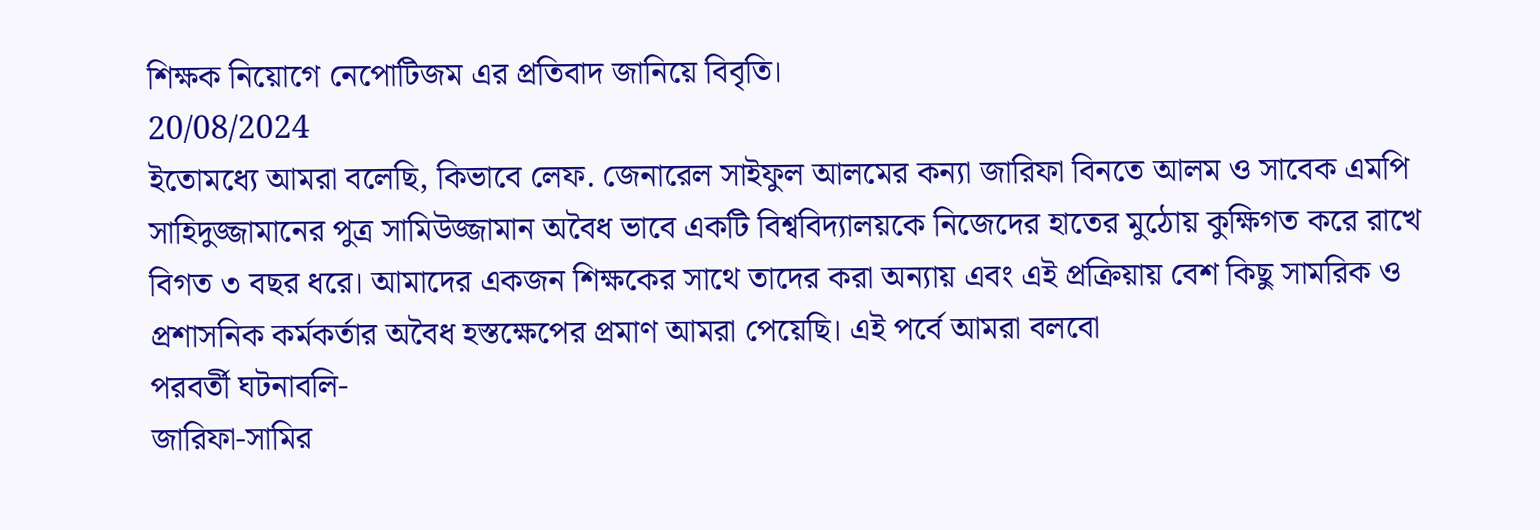শিক্ষক নিয়োগে নেপোটিজম এর প্রতিবাদ জানিয়ে বিবৃতি।
20/08/2024
ইতোমধ্যে আমরা বলেছি, কিভাবে লেফ. জেনারেল সাইফুল আলমের কন্যা জারিফা বিনতে আলম ও সাবেক এমপি সাহিদুজ্জামানের পুত্র সামিউজ্জামান অবৈধ ভাবে একটি বিশ্ববিদ্যালয়কে নিজেদের হাতের মুঠোয় কুক্ষিগত করে রাখে বিগত ৩ বছর ধরে। আমাদের একজন শিক্ষকের সাথে তাদের করা অন্যায় এবং এই প্রক্রিয়ায় বেশ কিছু সামরিক ও প্রশাসনিক কর্মকর্তার অবৈধ হস্তক্ষেপের প্রমাণ আমরা পেয়েছি। এই পর্বে আমরা বলবো
পরবর্তী ঘটনাবলি-
জারিফা-সামির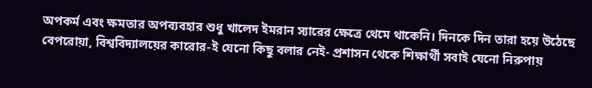অপকর্ম এবং ক্ষমতার অপব্যবহার শুধু খালেদ ইমরান স্যারের ক্ষেত্রে থেমে থাকেনি। দিনকে দিন তারা হয়ে উঠেছে বেপরোয়া, বিশ্ববিদ্যালয়ের কারোর-ই যেনো কিছু বলার নেই- প্রশাসন থেকে শিক্ষার্থী সবাই যেনো নিরুপায়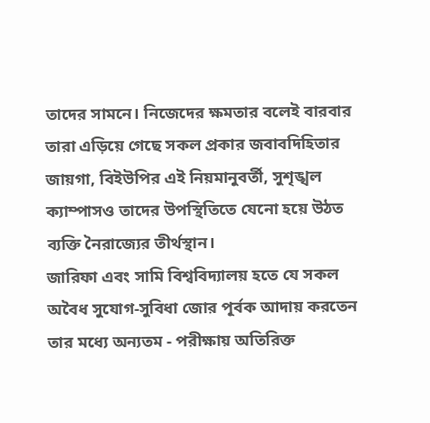তাদের সামনে। নিজেদের ক্ষমতার বলেই বারবার তারা এড়িয়ে গেছে সকল প্রকার জবাবদিহিতার জায়গা, বিইউপির এই নিয়মানুবর্তী, সুশৃঙ্খল ক্যাম্পাসও তাদের উপস্থিতিতে যেনো হয়ে উঠত ব্যক্তি নৈরাজ্যের তীর্থস্থান।
জারিফা এবং সামি বিশ্ববিদ্যালয় হতে যে সকল অবৈধ সুযোগ-সুবিধা জোর পূর্বক আদায় করতেন তার মধ্যে অন্যতম - পরীক্ষায় অতিরিক্ত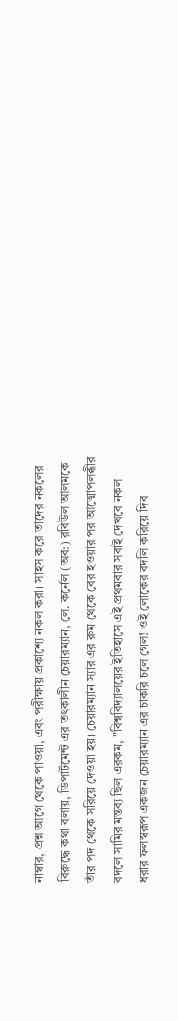নাম্বার, প্রশ্ন আগে থেকে পাওয়া, এবং পরীক্ষায় প্রকাশ্যে নকল করা। সাহস করে তাদের নকলের বিরুদ্ধে কথা বলায়, ডিপার্টমেন্ট এর তৎকালীন চেয়ারম্যান, লে. কর্নেল (অব:) রবিউল আলমকে তাঁর পদ থেকে সরিয়ে দেওয়া হয়। চেয়ারম্যান স্যার এর রুম থেকে বের হওয়ার পর আত্মোপলব্ধীর বদলে সামির মন্তব্য ছিল এরকম, "বিশ্ববিদ্যালয়ের ইতিহাসে এই প্রথমবার সবাই দেখবে নকল ধরার ফলস্বরূপ একজন চেয়ারম্যান এর চাকরি চলে গেল! ওই লোকের বদলি করিয়ে দিব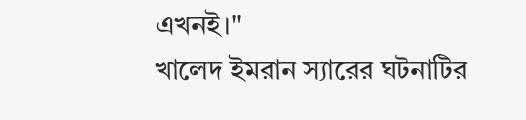এখনই।"
খালেদ ইমরান স্যারের ঘটনাটির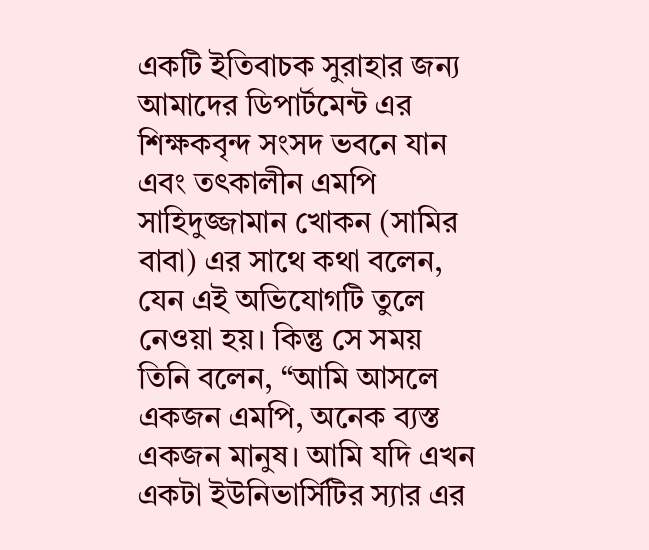একটি ইতিবাচক সুরাহার জন্য আমাদের ডিপার্টমেন্ট এর শিক্ষকবৃন্দ সংসদ ভবনে যান এবং তৎকালীন এমপি সাহিদুজ্জামান খোকন (সামির বাবা) এর সাথে কথা বলেন, যেন এই অভিযোগটি তুলে নেওয়া হয়। কিন্তু সে সময় তিনি বলেন, “আমি আসলে একজন এমপি, অনেক ব্যস্ত একজন মানুষ। আমি যদি এখন একটা ইউনিভার্সিটির স্যার এর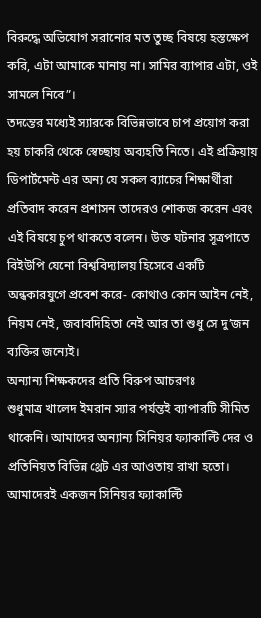বিরুদ্ধে অভিযোগ সরানোর মত তুচ্ছ বিষয়ে হস্তক্ষেপ করি, এটা আমাকে মানায় না। সামির ব্যাপার এটা, ওই সামলে নিবে”।
তদন্তের মধ্যেই স্যারকে বিভিন্নভাবে চাপ প্রয়োগ করা হয় চাকরি থেকে স্বেচ্ছায় অব্যহতি নিতে। এই প্রক্রিয়ায় ডিপার্টমেন্ট এর অন্য যে সকল ব্যাচের শিক্ষার্থীরা প্রতিবাদ করেন প্রশাসন তাদেরও শোকজ করেন এবং এই বিষয়ে চুপ থাকতে বলেন। উক্ত ঘটনার সূত্রপাতে বিইউপি যেনো বিশ্ববিদ্যালয় হিসেবে একটি অন্ধকারযুগে প্রবেশ করে- কোথাও কোন আইন নেই, নিয়ম নেই, জবাবদিহিতা নেই আর তা শুধু সে দু’জন ব্যক্তির জন্যেই।
অন্যান্য শিক্ষকদের প্রতি বিরুপ আচরণঃ
শুধুমাত্র খালেদ ইমরান স্যার পর্যন্তই ব্যাপারটি সীমিত থাকেনি। আমাদের অন্যান্য সিনিয়র ফ্যাকাল্টি দের ও প্রতিনিয়ত বিভিন্ন থ্রেট এর আওতায় রাখা হতো। আমাদেরই একজন সিনিয়র ফ্যাকাল্টি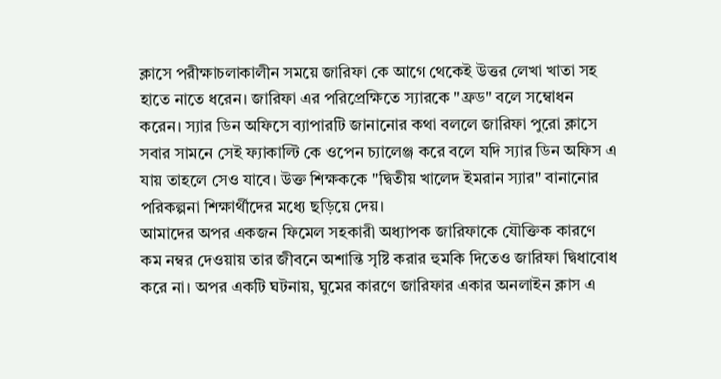ক্লাসে পরীক্ষাচলাকালীন সময়ে জারিফা কে আগে থেকেই উত্তর লেখা খাতা সহ হাতে নাতে ধরেন। জারিফা এর পরিপ্রেক্ষিতে স্যারকে "ফ্রড" বলে সম্বোধন করেন। স্যার ডিন অফিসে ব্যাপারটি জানানোর কথা বললে জারিফা পুরো ক্লাসে সবার সামনে সেই ফ্যাকাল্টি কে ওপেন চ্যালেঞ্জ করে বলে যদি স্যার ডিন অফিস এ যায় তাহলে সেও যাবে। উক্ত শিক্ষককে "দ্বিতীয় খালেদ ইমরান স্যার" বানানোর পরিকল্পনা শিক্ষার্থীদের মধ্যে ছড়িয়ে দেয়।
আমাদের অপর একজন ফিমেল সহকারী অধ্যাপক জারিফাকে যৌক্তিক কারণে কম নম্বর দেওয়ায় তার জীবনে অশান্তি সৃষ্টি করার হুমকি দিতেও জারিফা দ্বিধাবোধ করে না। অপর একটি ঘটনায়, ঘুমের কারণে জারিফার একার অনলাইন ক্লাস এ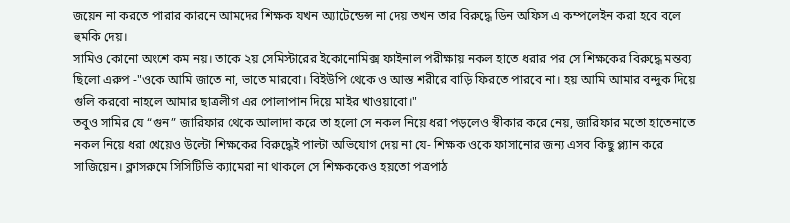জয়েন না করতে পারার কারনে আমদের শিক্ষক যখন অ্যাটেন্ডেন্স না দেয় তখন তার বিরুদ্ধে ডিন অফিস এ কম্পলেইন করা হবে বলে হুমকি দেয়।
সামিও কোনো অংশে কম নয়। তাকে ২য় সেমিস্টারের ইকোনোমিক্স ফাইনাল পরীক্ষায় নকল হাতে ধরার পর সে শিক্ষকের বিরুদ্ধে মন্তব্য ছিলো এরুপ -"ওকে আমি জাতে না, ভাতে মারবো। বিইউপি থেকে ও আস্ত শরীরে বাড়ি ফিরতে পারবে না। হয় আমি আমার বন্দুক দিয়ে গুলি করবো নাহলে আমার ছাত্রলীগ এর পোলাপান দিয়ে মাইর খাওয়াবো।"
তবুও সামির যে “গুন” জারিফার থেকে আলাদা করে তা হলো সে নকল নিয়ে ধরা পড়লেও স্বীকার করে নেয়, জারিফার মতো হাতেনাতে নকল নিয়ে ধরা খেয়েও উল্টো শিক্ষকের বিরুদ্ধেই পাল্টা অভিযোগ দেয় না যে- শিক্ষক ওকে ফাসানোর জন্য এসব কিছু প্ল্যান করে সাজিয়েন। ক্লাসরুমে সিসিটিভি ক্যামেরা না থাকলে সে শিক্ষককেও হয়তো পত্রপাঠ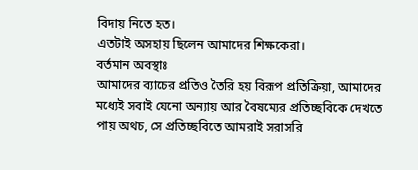বিদায় নিতে হত।
এতটাই অসহায় ছিলেন আমাদের শিক্ষকেরা।
বর্তমান অবস্থাঃ
আমাদের ব্যাচের প্রতিও তৈরি হয় বিরূপ প্রতিক্রিয়া, আমাদের মধ্যেই সবাই যেনো অন্যায় আর বৈষম্যের প্রতিচ্ছবিকে দেখতে পায় অথচ, সে প্রতিচ্ছবিতে আমরাই সরাসরি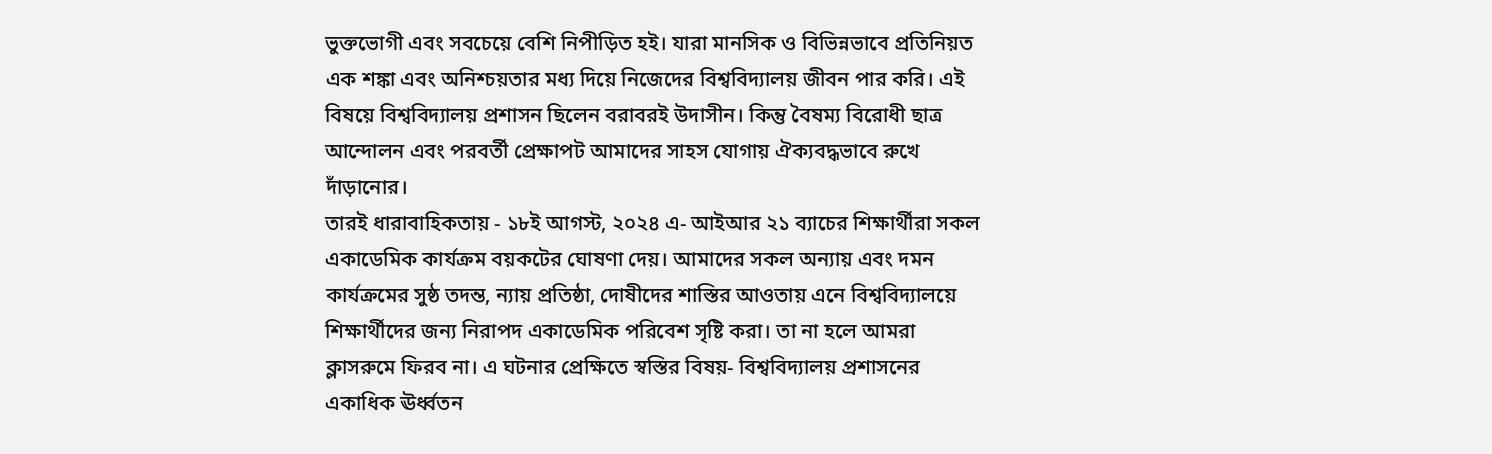ভুক্তভোগী এবং সবচেয়ে বেশি নিপীড়িত হই। যারা মানসিক ও বিভিন্নভাবে প্রতিনিয়ত এক শঙ্কা এবং অনিশ্চয়তার মধ্য দিয়ে নিজেদের বিশ্ববিদ্যালয় জীবন পার করি। এই বিষয়ে বিশ্ববিদ্যালয় প্রশাসন ছিলেন বরাবরই উদাসীন। কিন্তু বৈষম্য বিরোধী ছাত্র আন্দোলন এবং পরবর্তী প্রেক্ষাপট আমাদের সাহস যোগায় ঐক্যবদ্ধভাবে রুখে দাঁড়ানোর।
তারই ধারাবাহিকতায় - ১৮ই আগস্ট, ২০২৪ এ- আইআর ২১ ব্যাচের শিক্ষার্থীরা সকল একাডেমিক কার্যক্রম বয়কটের ঘোষণা দেয়। আমাদের সকল অন্যায় এবং দমন কার্যক্রমের সুষ্ঠ তদন্ত, ন্যায় প্রতিষ্ঠা, দোষীদের শাস্তির আওতায় এনে বিশ্ববিদ্যালয়ে শিক্ষার্থীদের জন্য নিরাপদ একাডেমিক পরিবেশ সৃষ্টি করা। তা না হলে আমরা ক্লাসরুমে ফিরব না। এ ঘটনার প্রেক্ষিতে স্বস্তির বিষয়- বিশ্ববিদ্যালয় প্রশাসনের একাধিক ঊর্ধ্বতন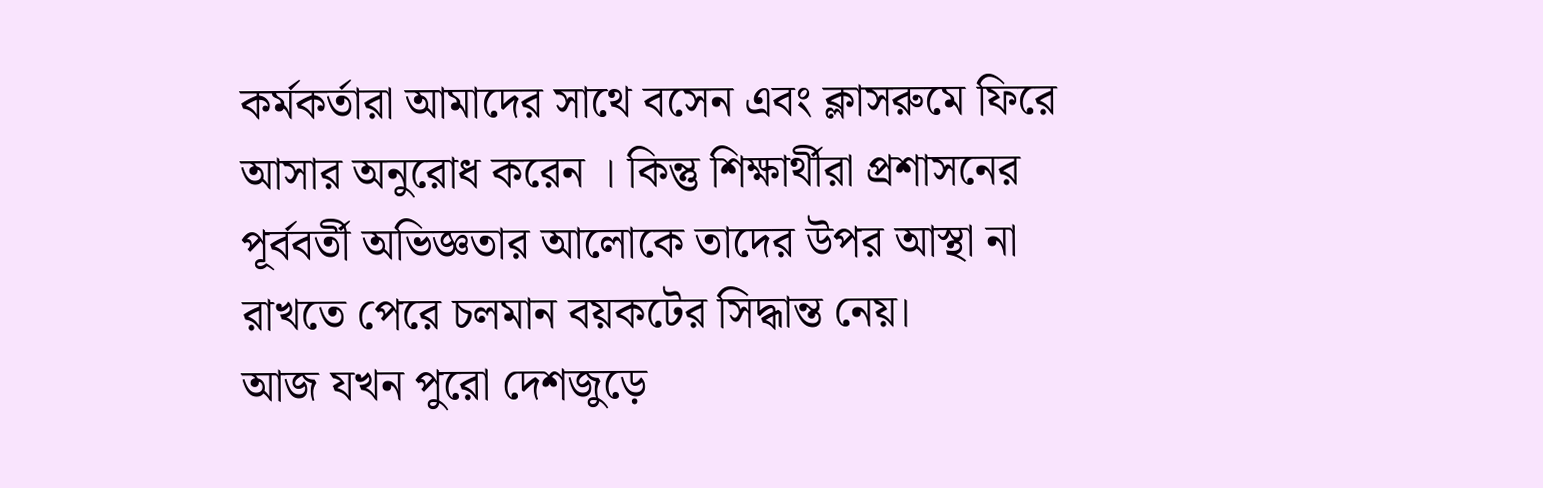কর্মকর্তারা আমাদের সাথে বসেন এবং ক্লাসরুমে ফিরে আসার অনুরোধ করেন । কিন্তু শিক্ষার্থীরা প্রশাসনের পূর্ববর্তী অভিজ্ঞতার আলোকে তাদের উপর আস্থা না রাখতে পেরে চলমান বয়কটের সিদ্ধান্ত নেয়।
আজ যখন পুরো দেশজুড়ে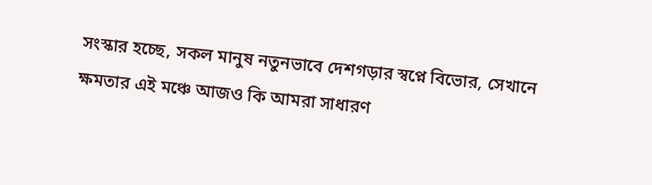সংস্কার হচ্ছে, সকল মানুষ নতুনভাবে দেশগড়ার স্বপ্নে বিভোর, সেখানে ক্ষমতার এই মঞ্চে আজও কি আমরা সাধারণ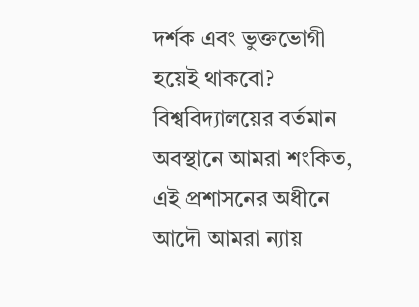দর্শক এবং ভুক্তভোগী হয়েই থাকবো?
বিশ্ববিদ্যালয়ের বর্তমান অবস্থানে আমরা শংকিত, এই প্রশাসনের অধীনে আদৌ আমরা ন্যায়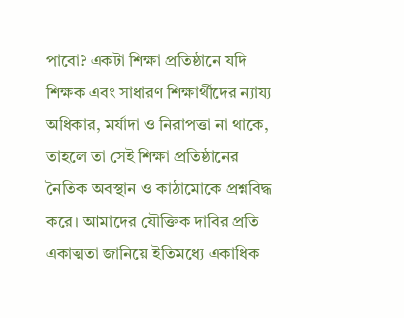পাবো? একটা শিক্ষা প্রতিষ্ঠানে যদি শিক্ষক এবং সাধারণ শিক্ষার্থীদের ন্যায্য অধিকার, মর্যাদা ও নিরাপত্তা না থাকে, তাহলে তা সেই শিক্ষা প্রতিষ্ঠানের নৈতিক অবস্থান ও কাঠামোকে প্রশ্নবিদ্ধ করে। আমাদের যৌক্তিক দাবির প্রতি একাত্মতা জানিয়ে ইতিমধ্যে একাধিক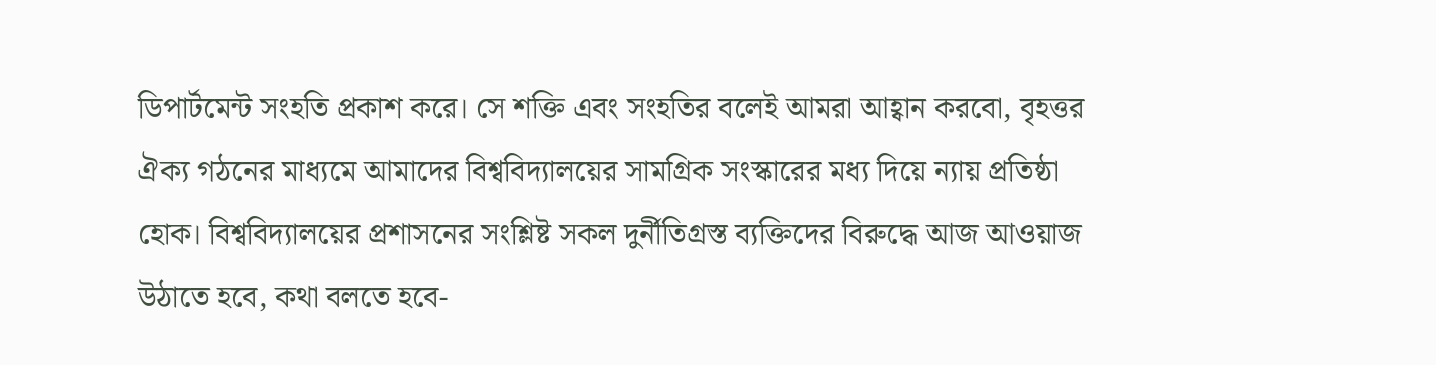ডিপার্টমেন্ট সংহতি প্রকাশ করে। সে শক্তি এবং সংহতির বলেই আমরা আহ্বান করবো, বৃহত্তর ঐক্য গঠনের মাধ্যমে আমাদের বিশ্ববিদ্যালয়ের সামগ্রিক সংস্কারের মধ্য দিয়ে ন্যায় প্রতিষ্ঠা হোক। বিশ্ববিদ্যালয়ের প্রশাসনের সংশ্লিষ্ট সকল দুর্নীতিগ্রস্ত ব্যক্তিদের বিরুদ্ধে আজ আওয়াজ উঠাতে হবে, কথা বলতে হবে-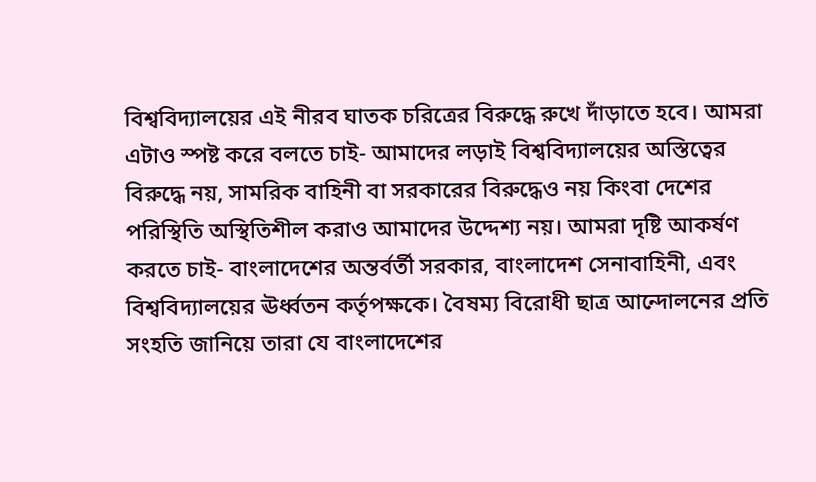বিশ্ববিদ্যালয়ের এই নীরব ঘাতক চরিত্রের বিরুদ্ধে রুখে দাঁড়াতে হবে। আমরা এটাও স্পষ্ট করে বলতে চাই- আমাদের লড়াই বিশ্ববিদ্যালয়ের অস্তিত্বের বিরুদ্ধে নয়, সামরিক বাহিনী বা সরকারের বিরুদ্ধেও নয় কিংবা দেশের পরিস্থিতি অস্থিতিশীল করাও আমাদের উদ্দেশ্য নয়। আমরা দৃষ্টি আকর্ষণ করতে চাই- বাংলাদেশের অন্তর্বর্তী সরকার, বাংলাদেশ সেনাবাহিনী, এবং বিশ্ববিদ্যালয়ের ঊর্ধ্বতন কর্তৃপক্ষকে। বৈষম্য বিরোধী ছাত্র আন্দোলনের প্রতি সংহতি জানিয়ে তারা যে বাংলাদেশের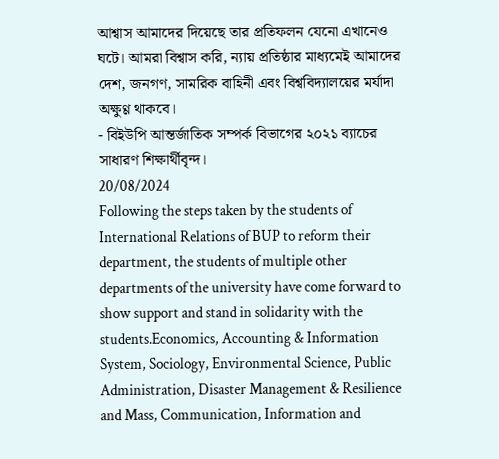আশ্বাস আমাদের দিয়েছে তার প্রতিফলন যেনো এখানেও ঘটে। আমরা বিশ্বাস করি, ন্যায় প্রতিষ্ঠার মাধ্যমেই আমাদের দেশ, জনগণ, সামরিক বাহিনী এবং বিশ্ববিদ্যালয়ের মর্যাদা অক্ষুণ্ণ থাকবে।
- বিইউপি আন্তর্জাতিক সম্পর্ক বিভাগের ২০২১ ব্যাচের সাধারণ শিক্ষার্থীবৃন্দ।
20/08/2024
Following the steps taken by the students of International Relations of BUP to reform their department, the students of multiple other departments of the university have come forward to show support and stand in solidarity with the students.Economics, Accounting & Information System, Sociology, Environmental Science, Public Administration, Disaster Management & Resilience and Mass, Communication, Information and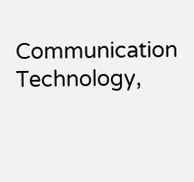Communication Technology,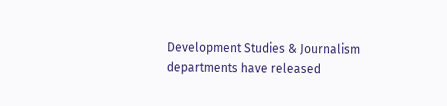Development Studies & Journalism departments have released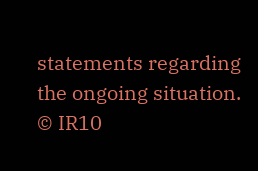statements regarding the ongoing situation.
© IR10